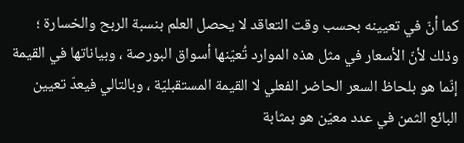كما أنّ في تعيينه بحسب وقت التعاقد لا يحصل العلم بنسبة الربح والخسارة ؛ وذلك لأنّ الأسعار في مثل هذه الموارد تُعيّنها أسواق البورصة ، وبياناتها في القيمة إنّما هو بلحاظ السعر الحاضر الفعلي لا القيمة المستقبليّة ، وبالتالي فيعدّ تعيين البائع الثمن في عدد معيّن هو بمثابة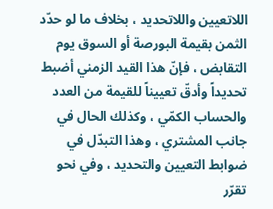اللاتعيين واللاتحديد ، بخلاف ما لو حدّد الثمن بقيمة البورصة أو السوق يوم التقابض ، فإنّ هذا القيد الزمني أضبط تحديداً وأدقّ تعييناً للقيمة من العدد والحساب الكمّي ، وكذلك الحال في جانب المشتري ، وهذا التبدّل في ضوابط التعيين والتحديد ، وفي نحو تقرّر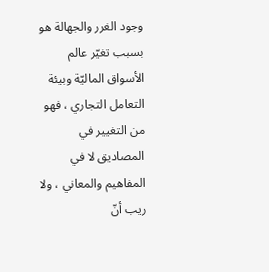وجود الغرر والجهالة هو بسبب تغيّر عالم الأسواق الماليّة وبيئة التعامل التجاري ، فهو من التغيير في المصاديق لا في المفاهيم والمعاني ، ولا ريب أنّ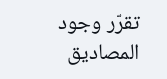تقرّر وجود المصاديق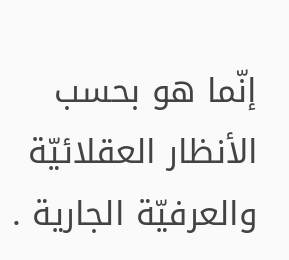إنّما هو بحسب الأنظار العقلائيّة والعرفيّة الجارية .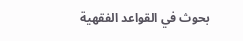بحوث في القواعد الفقهية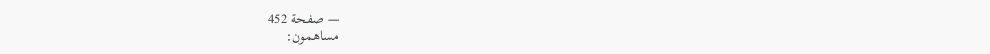— صفحة 452
مساهمون: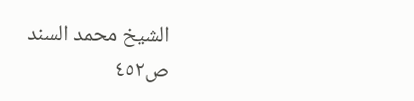الشيخ محمد السند
ص٤٥٢